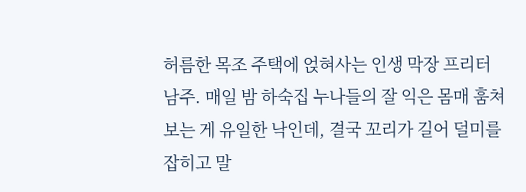허름한 목조 주택에 얹혀사는 인생 막장 프리터 남주. 매일 밤 하숙집 누나들의 잘 익은 몸매 훔쳐보는 게 유일한 낙인데, 결국 꼬리가 길어 덜미를 잡히고 말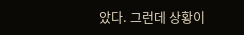았다. 그런데 상황이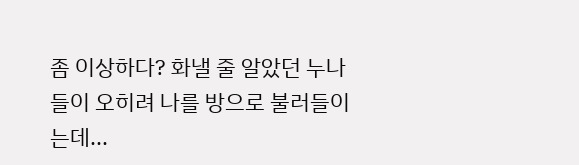좀 이상하다? 화낼 줄 알았던 누나들이 오히려 나를 방으로 불러들이는데...